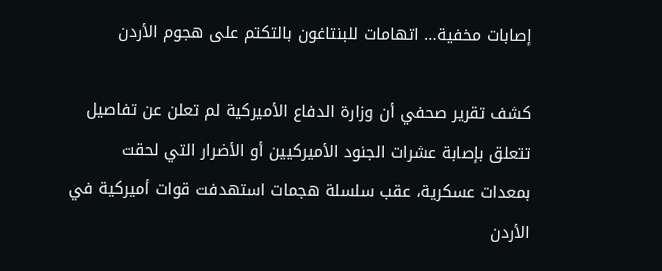إصابات مخفية… اتهامات للبنتاغون بالتكتم على هجوم الأردن

كشف تقرير صحفي أن وزارة الدفاع الأميركية لم تعلن عن تفاصيل تتعلق بإصابة عشرات الجنود الأميركيين أو الأضرار التي لحقت بمعدات عسكرية، عقب سلسلة هجمات استهدفت قوات أميركية في الأردن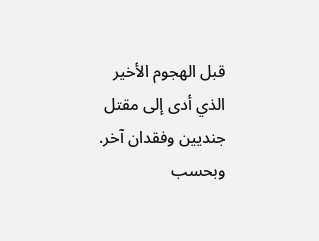قبل الهجوم الأخير الذي أدى إلى مقتل جنديين وفقدان آخر.
وبحسب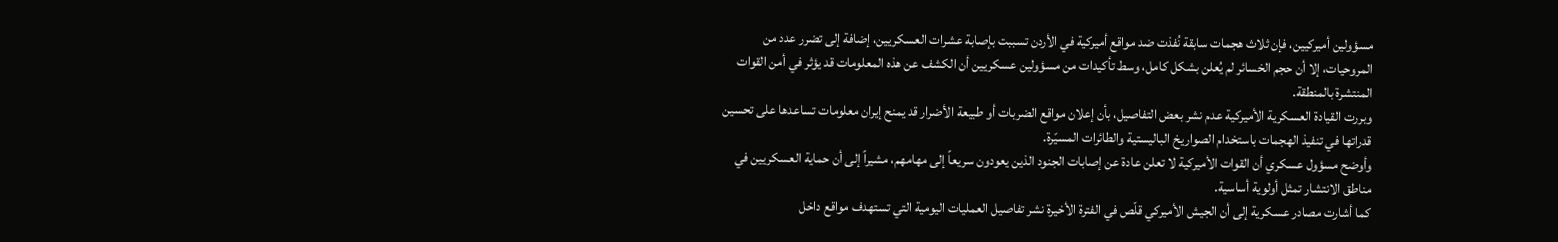مسؤولين أميركيين، فإن ثلاث هجمات سابقة نُفذت ضد مواقع أميركية في الأردن تسببت بإصابة عشرات العسكريين، إضافة إلى تضرر عدد من المروحيات، إلا أن حجم الخسائر لم يُعلن بشكل كامل، وسط تأكيدات من مسؤولين عسكريين أن الكشف عن هذه المعلومات قد يؤثر في أمن القوات المنتشرة بالمنطقة.
وبررت القيادة العسكرية الأميركية عدم نشر بعض التفاصيل، بأن إعلان مواقع الضربات أو طبيعة الأضرار قد يمنح إيران معلومات تساعدها على تحسين قدراتها في تنفيذ الهجمات باستخدام الصواريخ الباليستية والطائرات المسيّرة.
وأوضح مسؤول عسكري أن القوات الأميركية لا تعلن عادة عن إصابات الجنود الذين يعودون سريعاً إلى مهامهم، مشيراً إلى أن حماية العسكريين في مناطق الانتشار تمثل أولوية أساسية.
كما أشارت مصادر عسكرية إلى أن الجيش الأميركي قلّص في الفترة الأخيرة نشر تفاصيل العمليات اليومية التي تستهدف مواقع داخل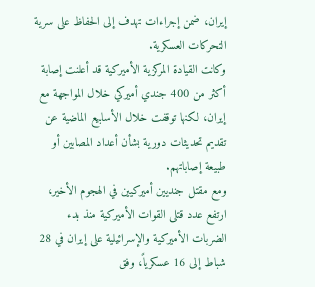إيران، ضمن إجراءات تهدف إلى الحفاظ على سرية التحركات العسكرية.
وكانت القيادة المركزية الأميركية قد أعلنت إصابة أكثر من 400 جندي أميركي خلال المواجهة مع إيران، لكنها توقفت خلال الأسابيع الماضية عن تقديم تحديثات دورية بشأن أعداد المصابين أو طبيعة إصاباتهم.
ومع مقتل جنديين أميركيين في الهجوم الأخير، ارتفع عدد قتلى القوات الأميركية منذ بدء الضربات الأميركية والإسرائيلية على إيران في 28 شباط إلى 16 عسكرياً، وفق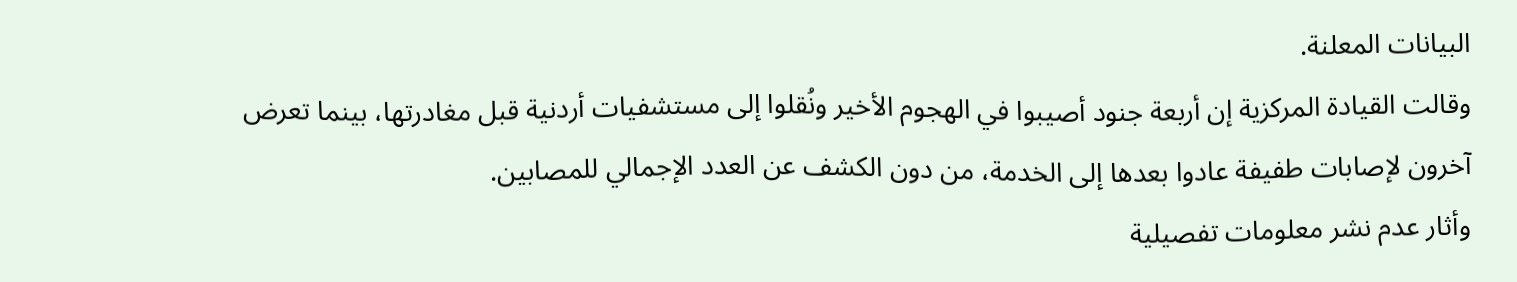البيانات المعلنة.
وقالت القيادة المركزية إن أربعة جنود أصيبوا في الهجوم الأخير ونُقلوا إلى مستشفيات أردنية قبل مغادرتها، بينما تعرض آخرون لإصابات طفيفة عادوا بعدها إلى الخدمة، من دون الكشف عن العدد الإجمالي للمصابين.
وأثار عدم نشر معلومات تفصيلية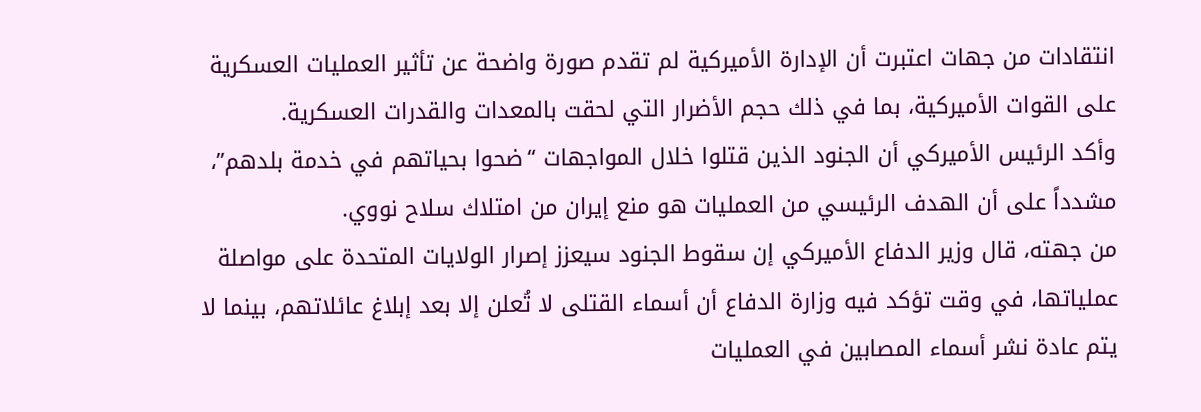انتقادات من جهات اعتبرت أن الإدارة الأميركية لم تقدم صورة واضحة عن تأثير العمليات العسكرية على القوات الأميركية، بما في ذلك حجم الأضرار التي لحقت بالمعدات والقدرات العسكرية.
وأكد الرئيس الأميركي أن الجنود الذين قتلوا خلال المواجهات “ضحوا بحياتهم في خدمة بلدهم”، مشدداً على أن الهدف الرئيسي من العمليات هو منع إيران من امتلاك سلاح نووي.
من جهته، قال وزير الدفاع الأميركي إن سقوط الجنود سيعزز إصرار الولايات المتحدة على مواصلة عملياتها، في وقت تؤكد فيه وزارة الدفاع أن أسماء القتلى لا تُعلن إلا بعد إبلاغ عائلاتهم، بينما لا يتم عادة نشر أسماء المصابين في العمليات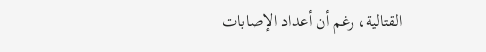القتالية، رغم أن أعداد الإصابات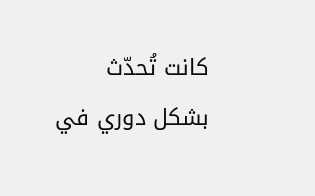كانت تُحدّث بشكل دوري في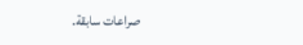صراعات سابقة.